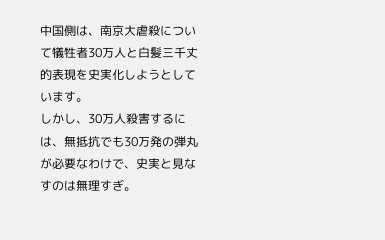中国側は、南京大虐殺について犠牲者30万人と白髪三千丈的表現を史実化しようとしています。
しかし、30万人殺害するには、無抵抗でも30万発の弾丸が必要なわけで、史実と見なすのは無理すぎ。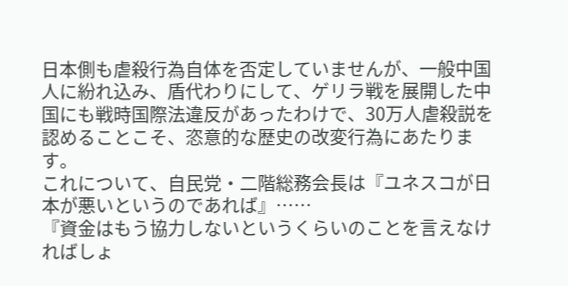日本側も虐殺行為自体を否定していませんが、一般中国人に紛れ込み、盾代わりにして、ゲリラ戦を展開した中国にも戦時国際法違反があったわけで、30万人虐殺説を認めることこそ、恣意的な歴史の改変行為にあたります。
これについて、自民党・二階総務会長は『ユネスコが日本が悪いというのであれば』……
『資金はもう協力しないというくらいのことを言えなければしょ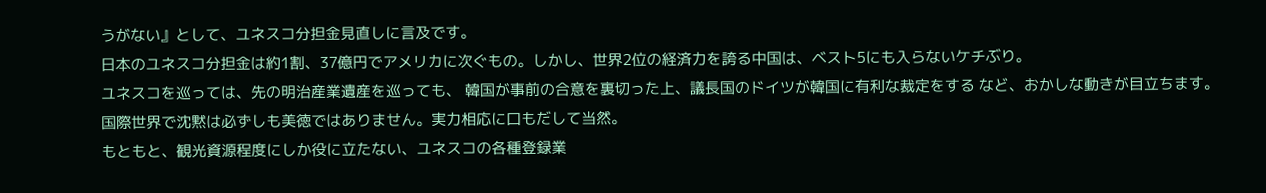うがない』として、ユネスコ分担金見直しに言及です。
日本のユネスコ分担金は約1割、37億円でアメリカに次ぐもの。しかし、世界2位の経済力を誇る中国は、ベスト5にも入らないケチぶり。
ユネスコを巡っては、先の明治産業遺産を巡っても、 韓国が事前の合意を裏切った上、議長国のドイツが韓国に有利な裁定をする など、おかしな動きが目立ちます。
国際世界で沈黙は必ずしも美徳ではありません。実力相応に口もだして当然。
もともと、観光資源程度にしか役に立たない、ユネスコの各種登録業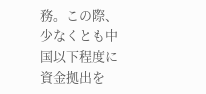務。この際、少なくとも中国以下程度に資金拠出を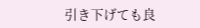引き下げても良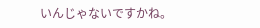いんじゃないですかね。